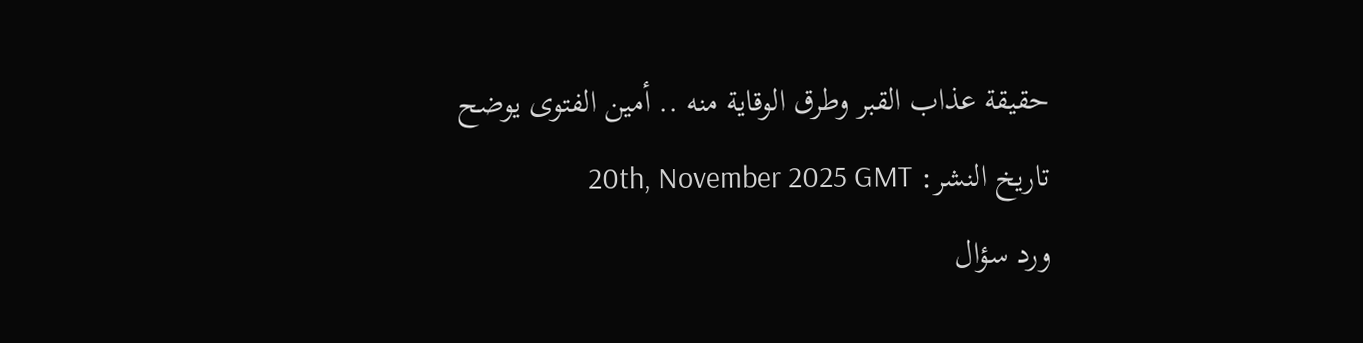حقيقة عذاب القبر وطرق الوقاية منه .. أمين الفتوى يوضح
تاريخ النشر: 20th, November 2025 GMT
ورد سؤال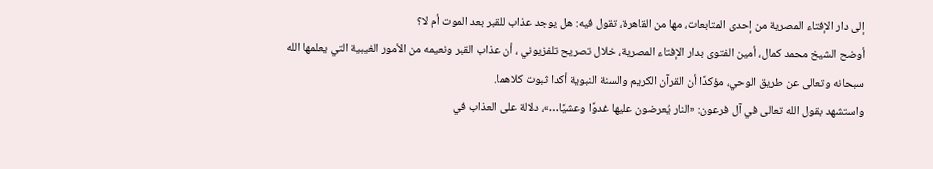إلى دار الإفتاء المصرية من إحدى المتابعات، مها من القاهرة، تقول فيه: هل يوجد عذاب للقبر بعد الموت أم لا؟
أوضح الشيخ محمد كمال، أمين الفتوى بدار الإفتاء المصرية، خلال تصريح تلفزيوني ، أن عذاب القبر ونعيمه من الأمور الغيبية التي يعلمها الله سبحانه وتعالى عن طريق الوحي، مؤكدًا أن القرآن الكريم والسنة النبوية أكدا ثبوت كلاهما.
واستشهد بقول الله تعالى في آل فرعون: «النار يُعرضون عليها غدوًا وعشيًا…»، دلالة على العذاب في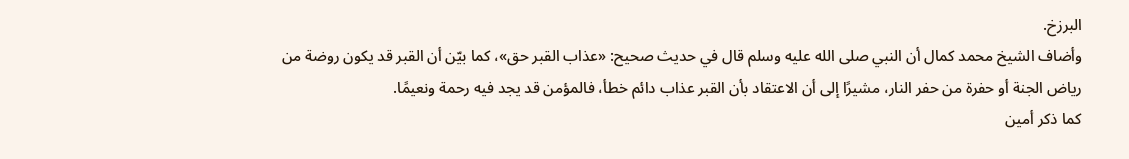البرزخ.
وأضاف الشيخ محمد كمال أن النبي صلى الله عليه وسلم قال في حديث صحيح: «عذاب القبر حق»، كما بيّن أن القبر قد يكون روضة من رياض الجنة أو حفرة من حفر النار، مشيرًا إلى أن الاعتقاد بأن القبر عذاب دائم خطأ، فالمؤمن قد يجد فيه رحمة ونعيمًا.
كما ذكر أمين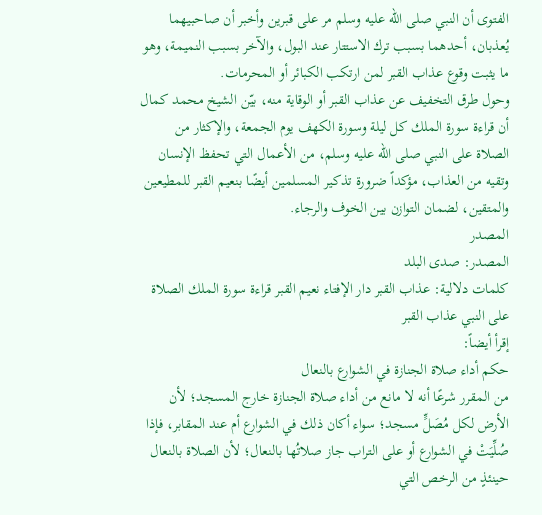الفتوى أن النبي صلى الله عليه وسلم مر على قبرين وأخبر أن صاحبيهما يُعذبان، أحدهما بسبب ترك الاستتار عند البول، والآخر بسبب النميمة، وهو ما يثبت وقوع عذاب القبر لمن ارتكب الكبائر أو المحرمات.
وحول طرق التخفيف عن عذاب القبر أو الوقاية منه، بيّن الشيخ محمد كمال أن قراءة سورة الملك كل ليلة وسورة الكهف يوم الجمعة، والإكثار من الصلاة على النبي صلى الله عليه وسلم، من الأعمال التي تحفظ الإنسان وتقيه من العذاب، مؤكداً ضرورة تذكير المسلمين أيضًا بنعيم القبر للمطيعين والمتقين، لضمان التوازن بين الخوف والرجاء.
المصدر
المصدر: صدى البلد
كلمات دلالية: عذاب القبر دار الإفتاء نعيم القبر قراءة سورة الملك الصلاة على النبي عذاب القبر
إقرأ أيضاً:
حكم أداء صلاة الجنازة في الشوارع بالنعال
من المقرر شرعًا أنه لا مانع من أداء صلاة الجنازة خارج المسجد؛ لأن الأرض لكل مُصَلٍّ مسجد؛ سواء أكان ذلك في الشوارع أم عند المقابر، فإذا صُلِّيَتْ في الشوارع أو على التراب جاز صلاتُها بالنعال؛ لأن الصلاة بالنعال حينئذٍ من الرخص التي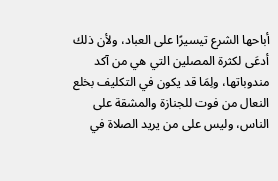أباحها الشرع تيسيرًا على العباد، ولأن ذلك أدعَى لكثرة المصلين التي هي من آكد مندوباتها، ولِمَا قد يكون في التكليف بخلع النعال من فوت للجنازة والمشقة على الناس، وليس على من يريد الصلاة في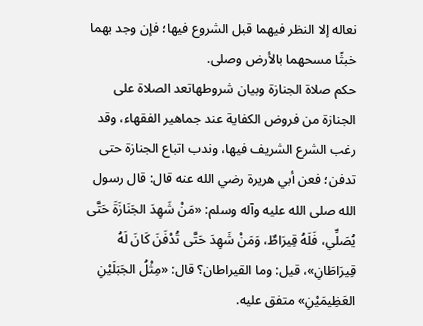نعاله إلا النظر فيهما قبل الشروع فيها؛ فإن وجد بهما خبثًا مسحهما بالأرض وصلى.
حكم صلاة الجنازة وبيان شروطهاتعد الصلاة على الجنازة من فروض الكفاية عند جماهير الفقهاء، وقد رغب الشرع الشريف فيها، وندب اتباع الجنازة حتى تدفن؛ فعن أبي هريرة رضي الله عنه قال: قال رسول الله صلى الله عليه وآله وسلم: «مَنْ شَهِدَ الجَنَازَةَ حَتَّى يُصَلِّي، فَلَهُ قِيرَاطٌ، وَمَنْ شَهِدَ حَتَّى تُدْفَنَ كَانَ لَهُ قِيرَاطَانِ»، قيل: وما القيراطان؟ قال: «مِثْلُ الجَبَلَيْنِ العَظِيمَيْنِ» متفق عليه.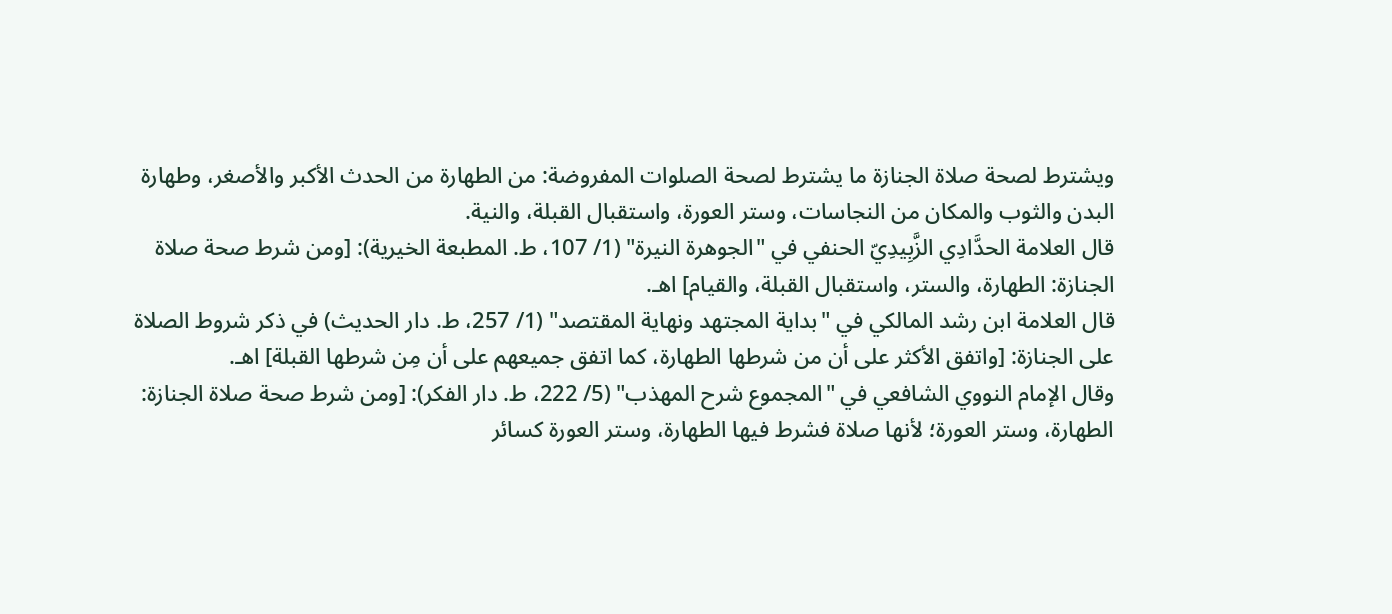ويشترط لصحة صلاة الجنازة ما يشترط لصحة الصلوات المفروضة: من الطهارة من الحدث الأكبر والأصغر، وطهارة البدن والثوب والمكان من النجاسات، وستر العورة، واستقبال القبلة، والنية.
قال العلامة الحدَّادِي الزَّبِيدِيّ الحنفي في "الجوهرة النيرة" (1/ 107، ط. المطبعة الخيرية): [ومن شرط صحة صلاة الجنازة: الطهارة، والستر، واستقبال القبلة، والقيام] اهـ.
قال العلامة ابن رشد المالكي في "بداية المجتهد ونهاية المقتصد" (1/ 257، ط. دار الحديث) في ذكر شروط الصلاة على الجنازة: [واتفق الأكثر على أن من شرطها الطهارة، كما اتفق جميعهم على أن مِن شرطها القبلة] اهـ.
وقال الإمام النووي الشافعي في "المجموع شرح المهذب" (5/ 222، ط. دار الفكر): [ومن شرط صحة صلاة الجنازة: الطهارة، وستر العورة؛ لأنها صلاة فشرط فيها الطهارة، وستر العورة كسائر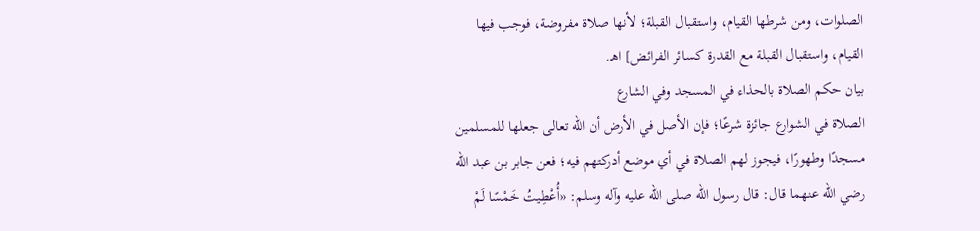الصلوات، ومن شرطها القيام، واستقبال القبلة؛ لأنها صلاة مفروضة، فوجب فيها القيام، واستقبال القبلة مع القدرة كسائر الفرائض] اهـ.
بيان حكم الصلاة بالحذاء في المسجد وفي الشارع
الصلاة في الشوارع جائزة شرعًا؛ فإن الأصل في الأرض أن الله تعالى جعلها للمسلمين مسجدًا وطهورًا، فيجوز لهم الصلاة في أي موضع أدركتهم فيه؛ فعن جابر بن عبد الله رضي الله عنهما قال: قال رسول الله صلى الله عليه وآله وسلم: «أُعْطِيتُ خَمْسًا لَمْ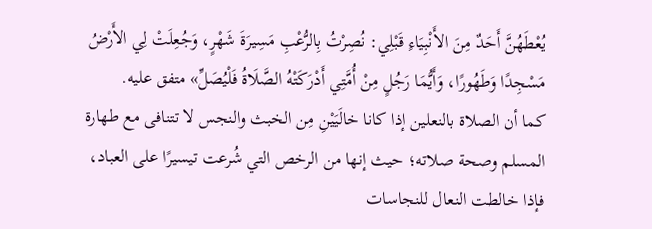يُعْطَهُنَّ أَحَدٌ مِنَ الأَنْبِيَاءِ قَبْلِي: نُصِرْتُ بِالرُّعْبِ مَسِيرَةَ شَهْرٍ، وَجُعِلَتْ لِي الأَرْضُ مَسْجِدًا وَطَهُورًا، وَأَيُّمَا رَجُلٍ مِنْ أُمَّتِي أَدْرَكَتْهُ الصَّلَاةُ فَلْيُصَلِّ» متفق عليه.
كما أن الصلاة بالنعلين إذا كانا خالَيَيْنِ مِن الخبث والنجس لا تتنافى مع طهارة المسلم وصحة صلاته؛ حيث إنها من الرخص التي شُرعت تيسيرًا على العباد، فإذا خالطت النعال للنجاسات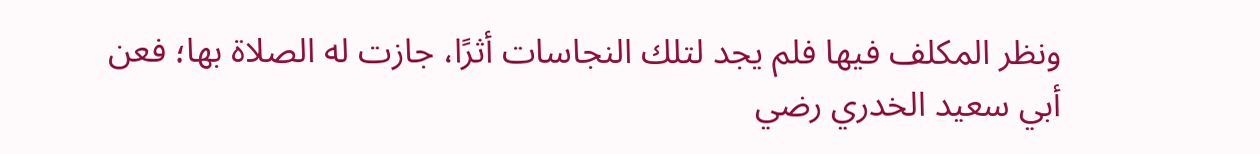ونظر المكلف فيها فلم يجد لتلك النجاسات أثرًا، جازت له الصلاة بها؛ فعن أبي سعيد الخدري رضي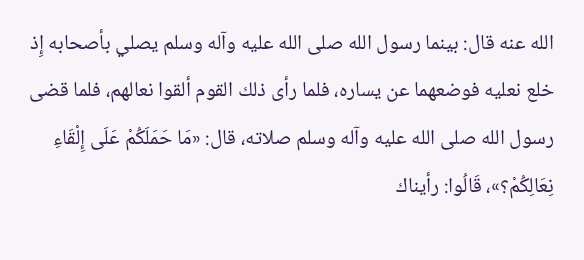الله عنه قال: بينما رسول الله صلى الله عليه وآله وسلم يصلي بأصحابه إِذ خلع نعليه فوضعهما عن يساره، فلما رأى ذلك القوم ألقوا نعالهم، فلما قضى رسول الله صلى الله عليه وآله وسلم صلاته، قال: «مَا حَمَلَكُمْ عَلَى إِلْقَاءِ نِعَالِكُمْ؟»، قَالُوا: رأيناك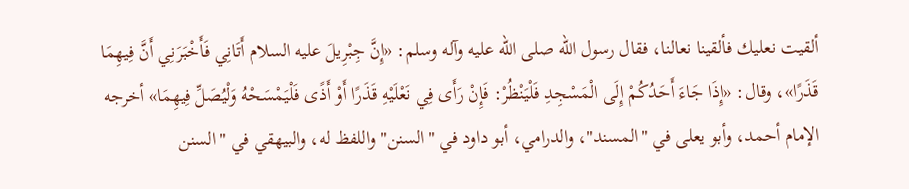ألقيت نعليك فألقينا نعالنا، فقال رسول الله صلى الله عليه وآله وسلم: «إِنَّ جِبْرِيلَ عليه السلام أَتَانِي فَأَخْبَرَنِي أَنَّ فِيهِمَا قَذَرًا»، وقال: «إِذَا جَاءَ أَحَدُكُمْ إِلَى الْمَسْجِدِ فَلْيَنْظُرْ: فَإِنْ رَأَى فِي نَعْلَيْهِ قَذَرًا أَوْ أَذًى فَلْيَمْسَحْهُ وَلْيُصَلِّ فِيهِمَا» أخرجه الإمام أحمد، وأبو يعلى في "المسند"، والدرامي، أبو داود في "السنن" واللفظ له، والبيهقي في "السنن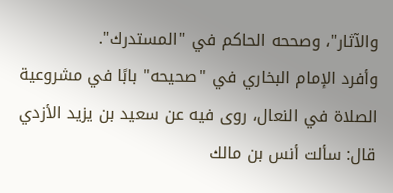والآثار"، وصححه الحاكم في "المستدرك".
وأفرد الإمام البخاري في "صحيحه" بابًا في مشروعية الصلاة في النعال، روى فيه عن سعيد بن يزيد الأزدي قال: سألت أنس بن مالك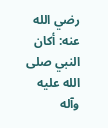رضي الله عنه: أكان النبي صلى الله عليه وآله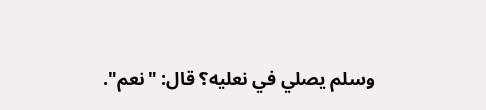وسلم يصلي في نعليه؟ قال: "نعم".